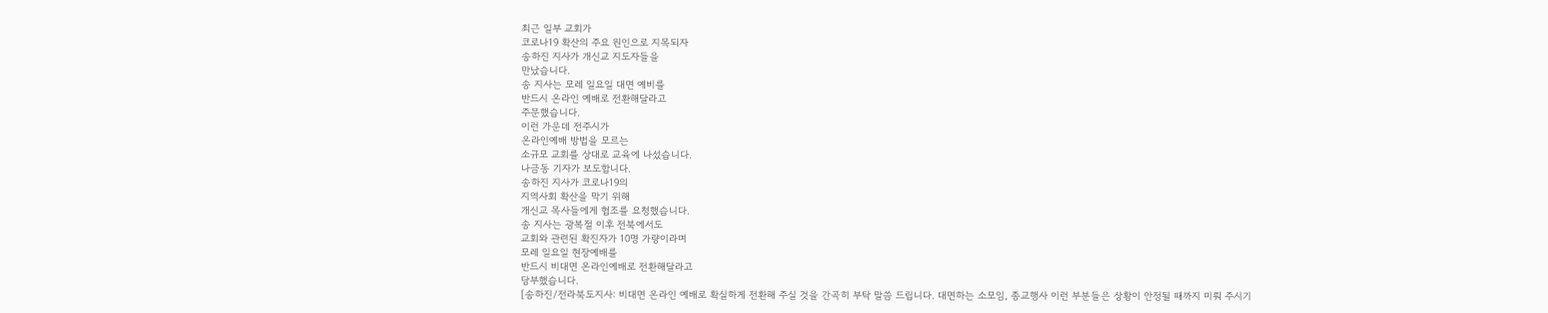최근 일부 교회가
코로나19 확산의 주요 원인으로 지목되자
송하진 지사가 개신교 지도자들을
만났습니다.
송 지사는 모레 일요일 대면 예비를
반드시 온라인 예배로 전환해달라고
주문했습니다.
이런 가운데 전주시가
온라인예배 방법을 모르는
소규모 교회를 상대로 교육에 나섰습니다.
나금동 기자가 보도합니다.
송하진 지사가 코로나19의
지역사회 확산을 막기 위해
개신교 목사들에게 협조를 요청했습니다.
송 지사는 광복절 이후 전북에서도
교회와 관련된 확진자가 10명 가량이라며
모레 일요일 현장예배를
반드시 비대면 온라인예배로 전환해달라고
당부했습니다.
[송하진/전라북도지사: 비대면 온라인 예배로 확실하게 전환해 주실 것을 간곡히 부탁 말씀 드립니다. 대면하는 소모임, 종교행사 이런 부분들은 상황이 안정될 때까지 미뤄 주시기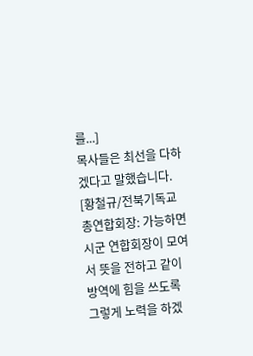를...]
목사들은 최선을 다하겠다고 말했습니다.
[황철규/전북기독교총연합회장: 가능하면 시군 연합회장이 모여서 뜻을 전하고 같이 방역에 힘을 쓰도록 그렇게 노력을 하겠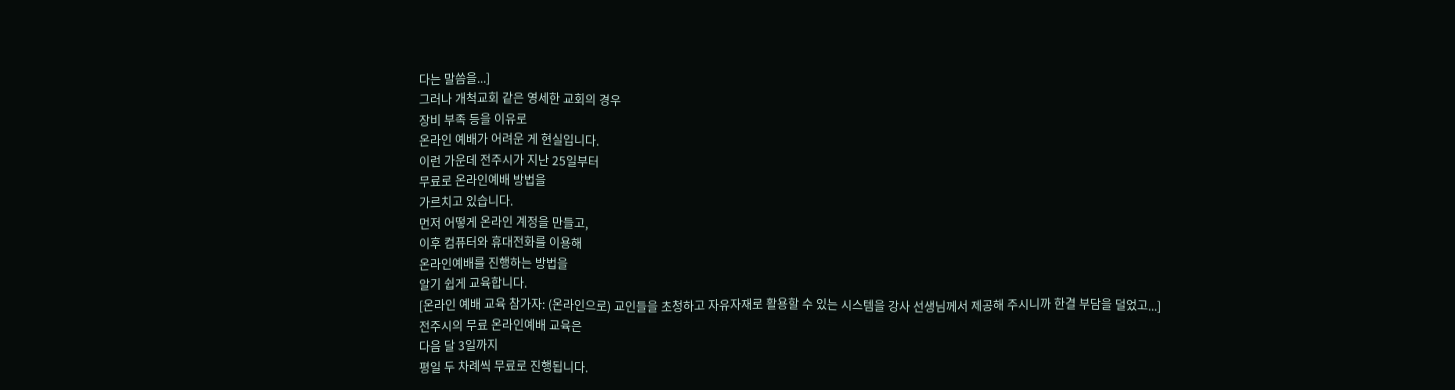다는 말씀을...]
그러나 개척교회 같은 영세한 교회의 경우
장비 부족 등을 이유로
온라인 예배가 어려운 게 현실입니다.
이런 가운데 전주시가 지난 25일부터
무료로 온라인예배 방법을
가르치고 있습니다.
먼저 어떻게 온라인 계정을 만들고,
이후 컴퓨터와 휴대전화를 이용해
온라인예배를 진행하는 방법을
알기 쉽게 교육합니다.
[온라인 예배 교육 참가자: (온라인으로) 교인들을 초청하고 자유자재로 활용할 수 있는 시스템을 강사 선생님께서 제공해 주시니까 한결 부담을 덜었고...]
전주시의 무료 온라인예배 교육은
다음 달 3일까지
평일 두 차례씩 무료로 진행됩니다.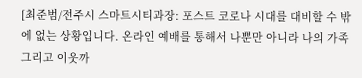[최준범/전주시 스마트시티과장: 포스트 코로나 시대를 대비할 수 밖에 없는 상황입니다. 온라인 예배를 통해서 나뿐만 아니라 나의 가족 그리고 이웃까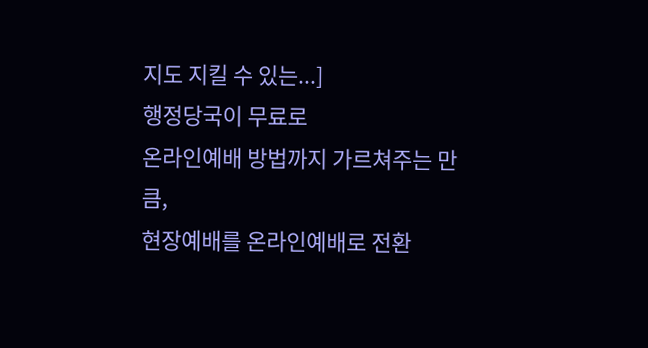지도 지킬 수 있는...]
행정당국이 무료로
온라인예배 방법까지 가르쳐주는 만큼,
현장예배를 온라인예배로 전환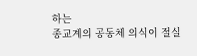하는
종교계의 공동체 의식이 절실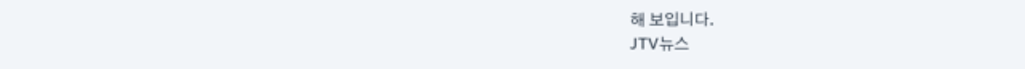해 보입니다.
JTV뉴스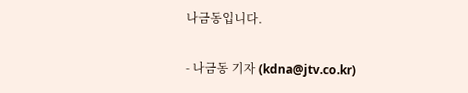나금동입니다.

- 나금동 기자 (kdna@jtv.co.kr)